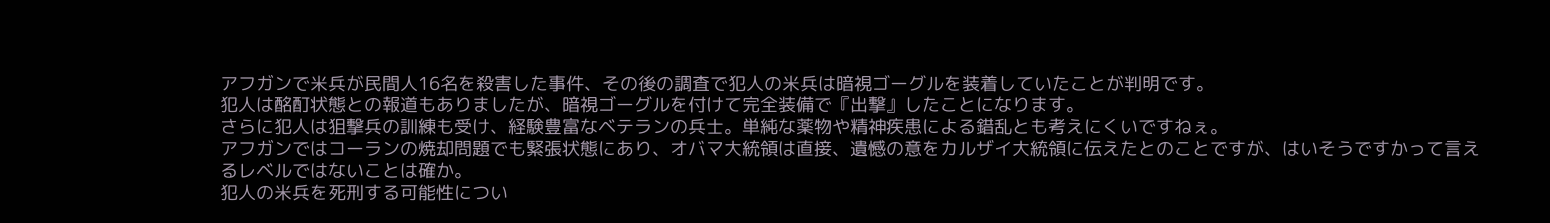アフガンで米兵が民間人16名を殺害した事件、その後の調査で犯人の米兵は暗視ゴーグルを装着していたことが判明です。
犯人は酩酊状態との報道もありましたが、暗視ゴーグルを付けて完全装備で『出撃』したことになります。
さらに犯人は狙撃兵の訓練も受け、経験豊富なベテランの兵士。単純な薬物や精神疾患による錯乱とも考えにくいですねぇ。
アフガンではコーランの焼却問題でも緊張状態にあり、オバマ大統領は直接、遺憾の意をカルザイ大統領に伝えたとのことですが、はいそうですかって言えるレベルではないことは確か。
犯人の米兵を死刑する可能性につい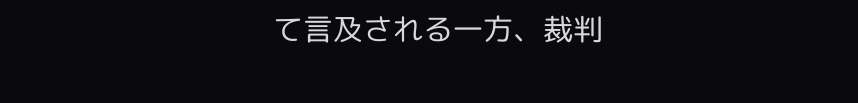て言及される一方、裁判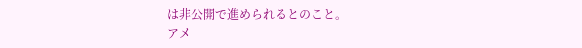は非公開で進められるとのこと。
アメ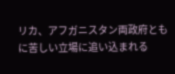リカ、アフガニスタン両政府ともに苦しい立場に追い込まれる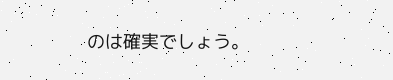のは確実でしょう。